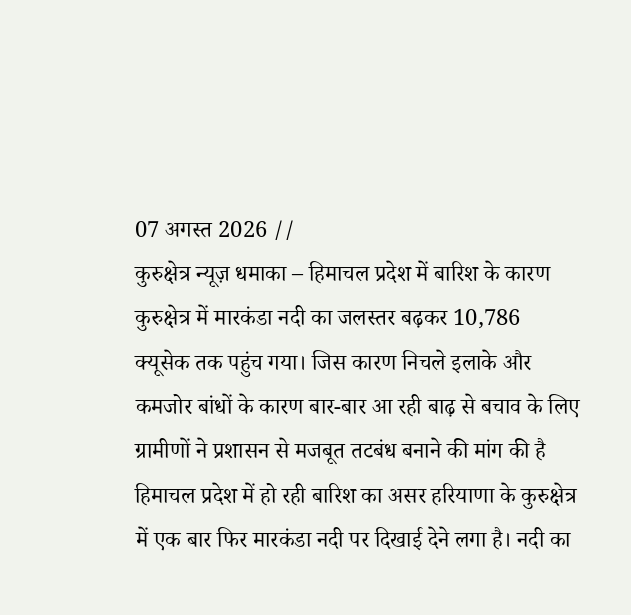07 अगस्त 2026 //
कुरुक्षेत्र न्यूज़ धमाका – हिमाचल प्रदेश में बारिश के कारण कुरुक्षेत्र में मारकंडा नदी का जलस्तर बढ़कर 10,786 क्यूसेक तक पहुंच गया। जिस कारण निचले इलाके और कमजोर बांधों के कारण बार-बार आ रही बाढ़ से बचाव के लिए ग्रामीणों ने प्रशासन से मजबूत तटबंध बनाने की मांग की है
हिमाचल प्रदेश में हो रही बारिश का असर हरियाणा के कुरुक्षेत्र में एक बार फिर मारकंडा नदी पर दिखाई देने लगा है। नदी का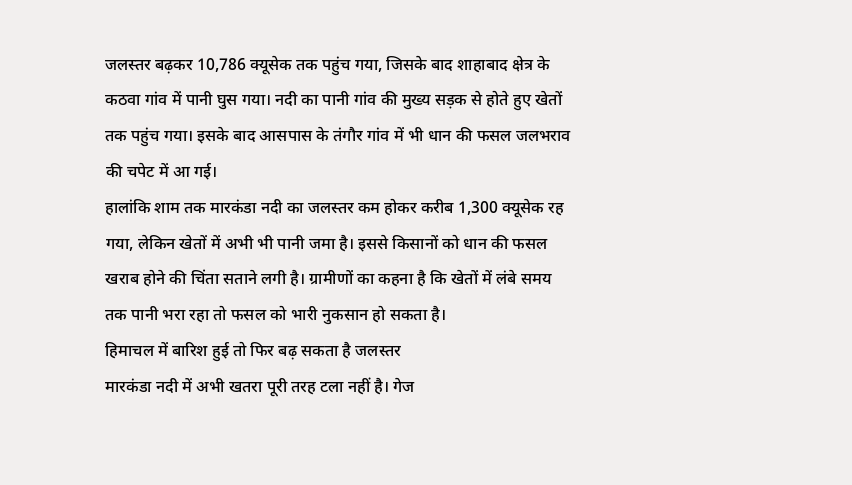जलस्तर बढ़कर 10,786 क्यूसेक तक पहुंच गया, जिसके बाद शाहाबाद क्षेत्र के कठवा गांव में पानी घुस गया। नदी का पानी गांव की मुख्य सड़क से होते हुए खेतों तक पहुंच गया। इसके बाद आसपास के तंगौर गांव में भी धान की फसल जलभराव की चपेट में आ गई।
हालांकि शाम तक मारकंडा नदी का जलस्तर कम होकर करीब 1,300 क्यूसेक रह गया, लेकिन खेतों में अभी भी पानी जमा है। इससे किसानों को धान की फसल खराब होने की चिंता सताने लगी है। ग्रामीणों का कहना है कि खेतों में लंबे समय तक पानी भरा रहा तो फसल को भारी नुकसान हो सकता है।
हिमाचल में बारिश हुई तो फिर बढ़ सकता है जलस्तर
मारकंडा नदी में अभी खतरा पूरी तरह टला नहीं है। गेज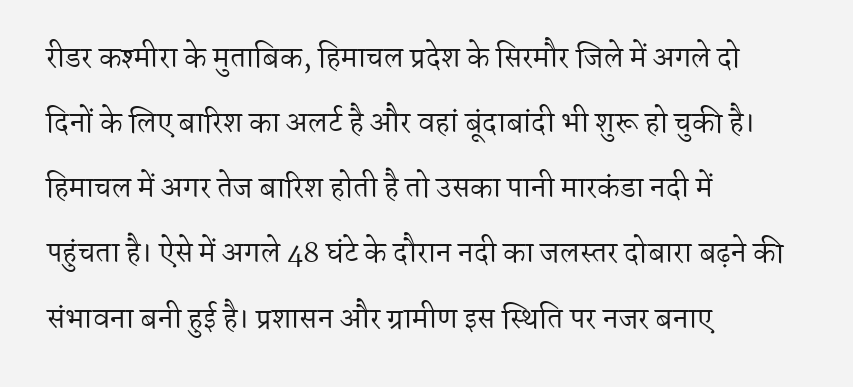रीडर कश्मीरा के मुताबिक, हिमाचल प्रदेश के सिरमौर जिले में अगले दो दिनों के लिए बारिश का अलर्ट है और वहां बूंदाबांदी भी शुरू हो चुकी है।
हिमाचल में अगर तेज बारिश होती है तो उसका पानी मारकंडा नदी में पहुंचता है। ऐसे में अगले 48 घंटे के दौरान नदी का जलस्तर दोबारा बढ़ने की संभावना बनी हुई है। प्रशासन और ग्रामीण इस स्थिति पर नजर बनाए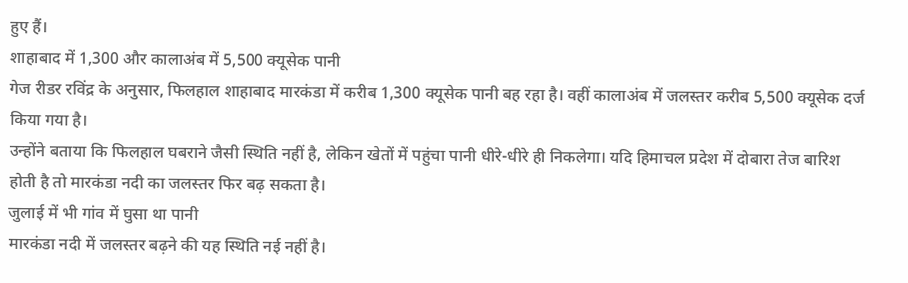हुए हैं।
शाहाबाद में 1,300 और कालाअंब में 5,500 क्यूसेक पानी
गेज रीडर रविंद्र के अनुसार, फिलहाल शाहाबाद मारकंडा में करीब 1,300 क्यूसेक पानी बह रहा है। वहीं कालाअंब में जलस्तर करीब 5,500 क्यूसेक दर्ज किया गया है।
उन्होंने बताया कि फिलहाल घबराने जैसी स्थिति नहीं है, लेकिन खेतों में पहुंचा पानी धीरे-धीरे ही निकलेगा। यदि हिमाचल प्रदेश में दोबारा तेज बारिश होती है तो मारकंडा नदी का जलस्तर फिर बढ़ सकता है।
जुलाई में भी गांव में घुसा था पानी
मारकंडा नदी में जलस्तर बढ़ने की यह स्थिति नई नहीं है।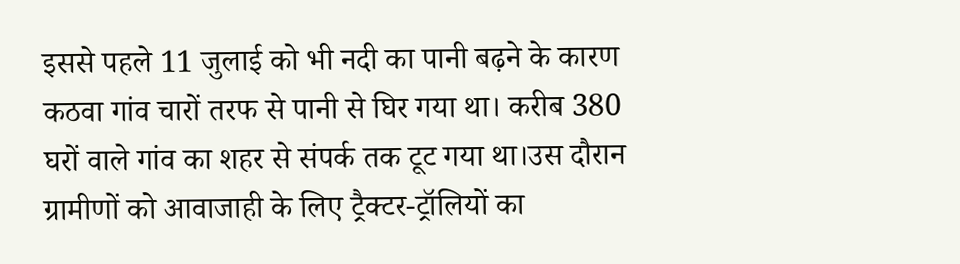इससे पहले 11 जुलाई को भी नदी का पानी बढ़ने के कारण कठवा गांव चारों तरफ से पानी से घिर गया था। करीब 380 घरों वाले गांव का शहर से संपर्क तक टूट गया था।उस दौरान ग्रामीणों को आवाजाही के लिए ट्रैक्टर-ट्रॉलियों का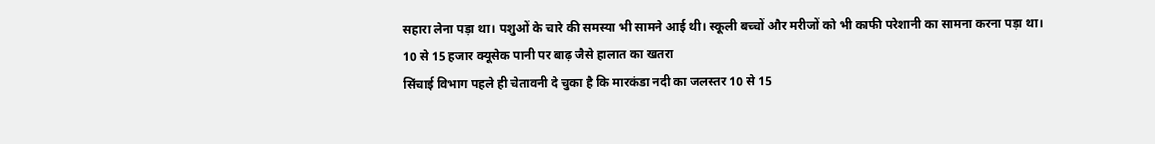सहारा लेना पड़ा था। पशुओं के चारे की समस्या भी सामने आई थी। स्कूली बच्चों और मरीजों को भी काफी परेशानी का सामना करना पड़ा था।
10 से 15 हजार क्यूसेक पानी पर बाढ़ जैसे हालात का खतरा
सिंचाई विभाग पहले ही चेतावनी दे चुका है कि मारकंडा नदी का जलस्तर 10 से 15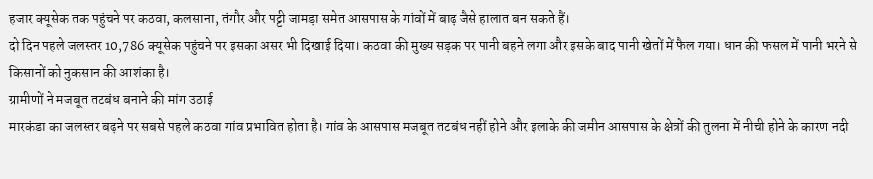हजार क्यूसेक तक पहुंचने पर कठवा, कलसाना, तंगौर और पट्टी जामड़ा समेत आसपास के गांवों में बाढ़ जैसे हालात बन सकते हैं।
दो दिन पहले जलस्तर 10,786 क्यूसेक पहुंचने पर इसका असर भी दिखाई दिया। कठवा की मुख्य सड़क पर पानी बहने लगा और इसके बाद पानी खेतों में फैल गया। धान की फसल में पानी भरने से किसानों को नुकसान की आशंका है।
ग्रामीणों ने मजबूत तटबंध बनाने की मांग उठाई
मारकंडा का जलस्तर बढ़ने पर सबसे पहले कठवा गांव प्रभावित होता है। गांव के आसपास मजबूत तटबंध नहीं होने और इलाके की जमीन आसपास के क्षेत्रों की तुलना में नीची होने के कारण नदी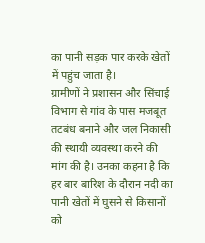का पानी सड़क पार करके खेतों में पहुंच जाता है।
ग्रामीणों ने प्रशासन और सिंचाई विभाग से गांव के पास मजबूत तटबंध बनाने और जल निकासी की स्थायी व्यवस्था करने की मांग की है। उनका कहना है कि हर बार बारिश के दौरान नदी का पानी खेतों में घुसने से किसानों को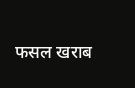फसल खराब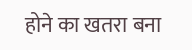होने का खतरा बना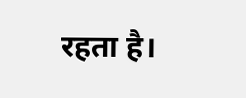रहता है।